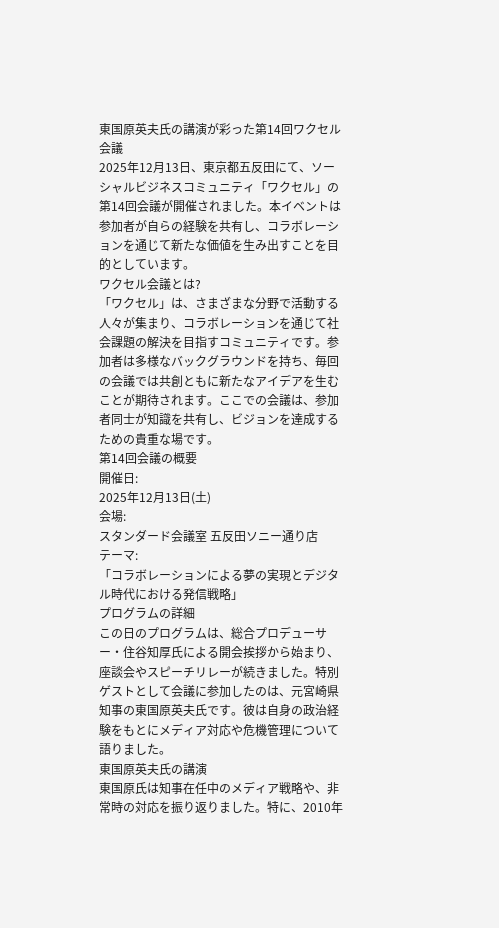東国原英夫氏の講演が彩った第14回ワクセル会議
2025年12月13日、東京都五反田にて、ソーシャルビジネスコミュニティ「ワクセル」の第14回会議が開催されました。本イベントは参加者が自らの経験を共有し、コラボレーションを通じて新たな価値を生み出すことを目的としています。
ワクセル会議とは?
「ワクセル」は、さまざまな分野で活動する人々が集まり、コラボレーションを通じて社会課題の解決を目指すコミュニティです。参加者は多様なバックグラウンドを持ち、毎回の会議では共創ともに新たなアイデアを生むことが期待されます。ここでの会議は、参加者同士が知識を共有し、ビジョンを達成するための貴重な場です。
第14回会議の概要
開催日:
2025年12月13日(土)
会場:
スタンダード会議室 五反田ソニー通り店
テーマ:
「コラボレーションによる夢の実現とデジタル時代における発信戦略」
プログラムの詳細
この日のプログラムは、総合プロデューサー・住谷知厚氏による開会挨拶から始まり、座談会やスピーチリレーが続きました。特別ゲストとして会議に参加したのは、元宮崎県知事の東国原英夫氏です。彼は自身の政治経験をもとにメディア対応や危機管理について語りました。
東国原英夫氏の講演
東国原氏は知事在任中のメディア戦略や、非常時の対応を振り返りました。特に、2010年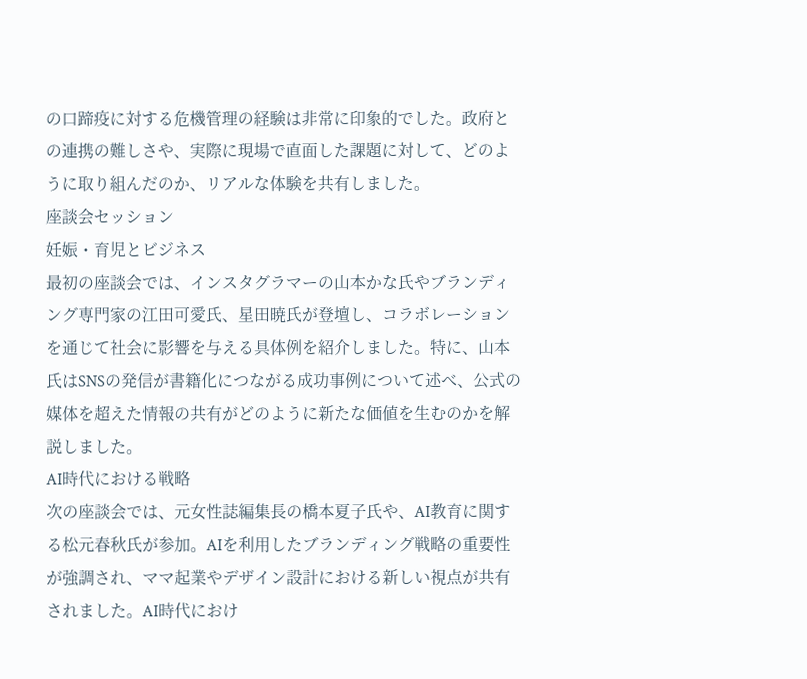の口蹄疫に対する危機管理の経験は非常に印象的でした。政府との連携の難しさや、実際に現場で直面した課題に対して、どのように取り組んだのか、リアルな体験を共有しました。
座談会セッション
妊娠・育児とビジネス
最初の座談会では、インスタグラマーの山本かな氏やブランディング専門家の江田可愛氏、星田暁氏が登壇し、コラボレーションを通じて社会に影響を与える具体例を紹介しました。特に、山本氏はSNSの発信が書籍化につながる成功事例について述べ、公式の媒体を超えた情報の共有がどのように新たな価値を生むのかを解説しました。
AI時代における戦略
次の座談会では、元女性誌編集長の橋本夏子氏や、AI教育に関する松元春秋氏が参加。AIを利用したブランディング戦略の重要性が強調され、ママ起業やデザイン設計における新しい視点が共有されました。AI時代におけ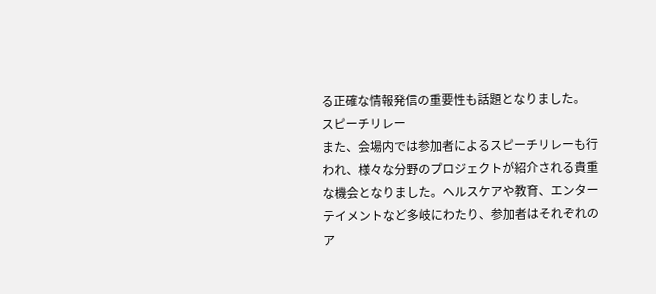る正確な情報発信の重要性も話題となりました。
スピーチリレー
また、会場内では参加者によるスピーチリレーも行われ、様々な分野のプロジェクトが紹介される貴重な機会となりました。ヘルスケアや教育、エンターテイメントなど多岐にわたり、参加者はそれぞれのア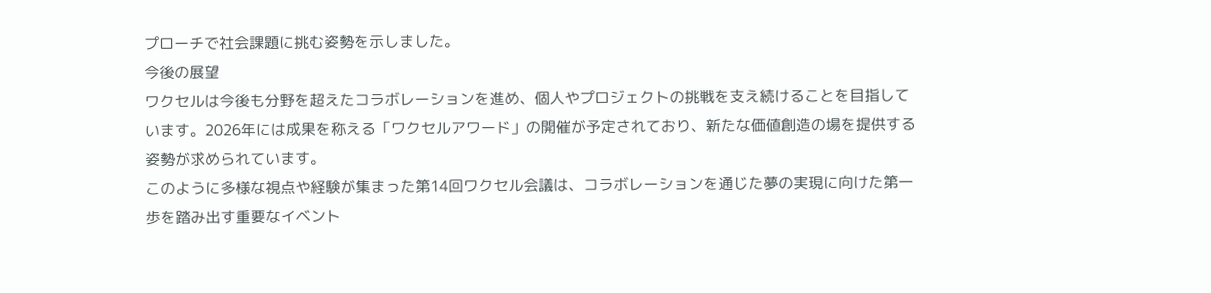プローチで社会課題に挑む姿勢を示しました。
今後の展望
ワクセルは今後も分野を超えたコラボレーションを進め、個人やプロジェクトの挑戦を支え続けることを目指しています。2026年には成果を称える「ワクセルアワード」の開催が予定されており、新たな価値創造の場を提供する姿勢が求められています。
このように多様な視点や経験が集まった第14回ワクセル会議は、コラボレーションを通じた夢の実現に向けた第一歩を踏み出す重要なイベント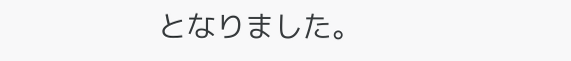となりました。